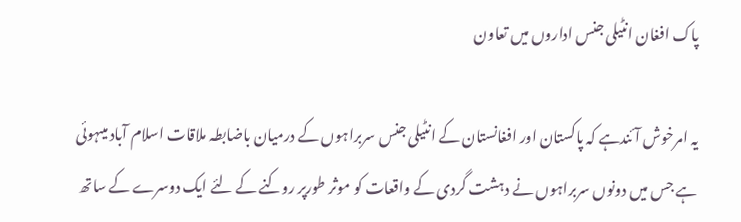پاک افغان انٹیلی جنس اداروں میں تعاون

یہ امرخوش آئندہے کہ پاکستان اور افغانستان کے انٹیلی جنس سربراہوں کے درمیان باضابطہ ملاقات اسلام آباد میںہوئی ہے جس میں دونوں سربراہوں نے دہشت گردی کے واقعات کو موثر طورپر روکنے کے لئے ایک دوسرے کے ساتھ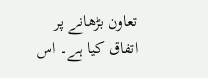تعاون بڑھانے پر اتفاق کیا ہے۔ اس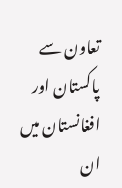تعاون سے پاکستان اور افغانستان میں ان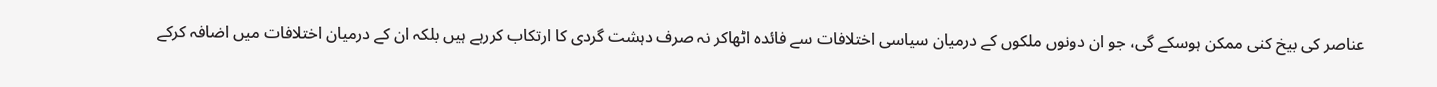عناصر کی بیخ کنی ممکن ہوسکے گی، جو ان دونوں ملکوں کے درمیان سیاسی اختلافات سے فائدہ اٹھاکر نہ صرف دہشت گردی کا ارتکاب کررہے ہیں بلکہ ان کے درمیان اختلافات میں اضافہ کرکے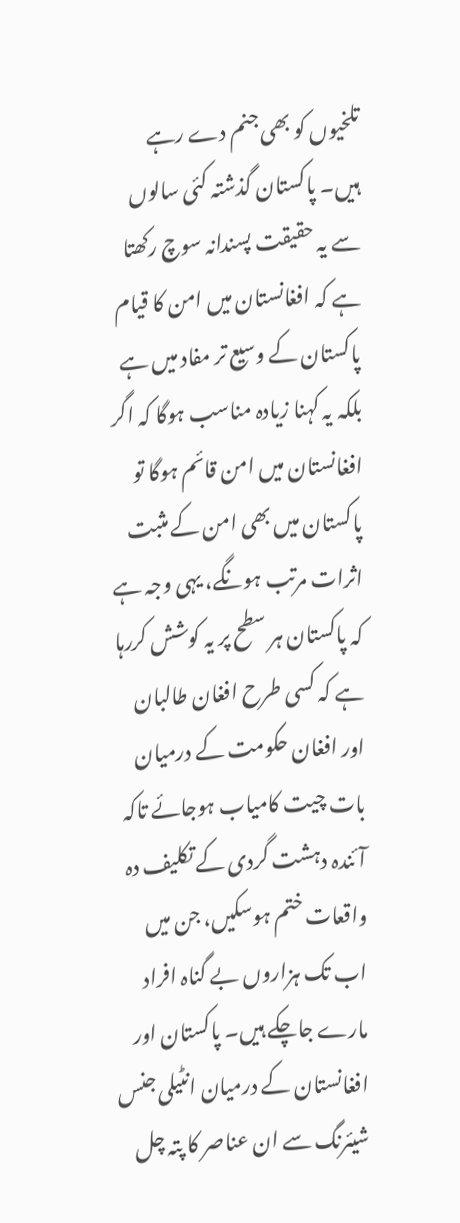تلخیوں کو بھی جنم دے رہے ہیں۔ پاکستان گذشتہ کئی سالوں سے یہ حقیقت پسندانہ سوچ رکھتا ہے کہ افغانستان میں امن کا قیام پاکستان کے وسیع تر مفاد میں ہے بلکہ یہ کہنا زیادہ مناسب ہوگا کہ اگر افغانستان میں امن قائم ہوگا تو پاکستان میں بھی امن کے مثبت اثرات مرتب ہونگے، یہی وجہ ہے کہ پاکستان ہر سطح پر یہ کوشش کررہا ہے کہ کسی طرح افغان طالبان اور افغان حکومت کے درمیان بات چیت کامیاب ہوجائے تاکہ آئندہ دہشت گردی کے تکلیف دہ واقعات ختم ہوسکیں، جن میں اب تک ہزاروں بے گناہ افراد مارے جاچکے ہیں۔ پاکستان اور افغانستان کے درمیان انٹیلی جنس شیئرنگ سے ان عناصر کا پتہ چل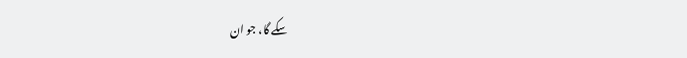سکے گا، جو ان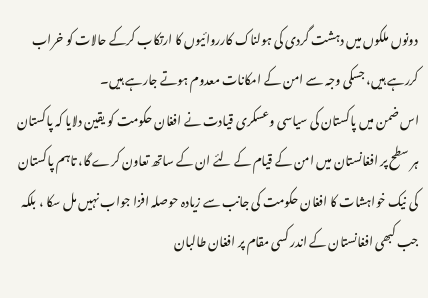دونوں ملکوں میں دہشت گردی کی ہولناک کارروائیوں کا ارتکاب کرکے حالات کو خراب کررہے ہیں، جسکی وجہ سے امن کے امکانات معدوم ہوتے جارہے ہیں۔
اس ضمن میں پاکستان کی سیاسی وعسکری قیادت نے افغان حکومت کو یقین دلایا کہ پاکستان ہر سطح پر افغانستان میں امن کے قیام کے لئے ان کے ساتھ تعاون کرے گا، تاہم پاکستان کی نیک خواہشات کا افغان حکومت کی جانب سے زیادہ حوصلہ افزا جواب نہیں مل سکا ، بلکہ جب کبھی افغانستان کے اندر کسی مقام پر افغان طالبان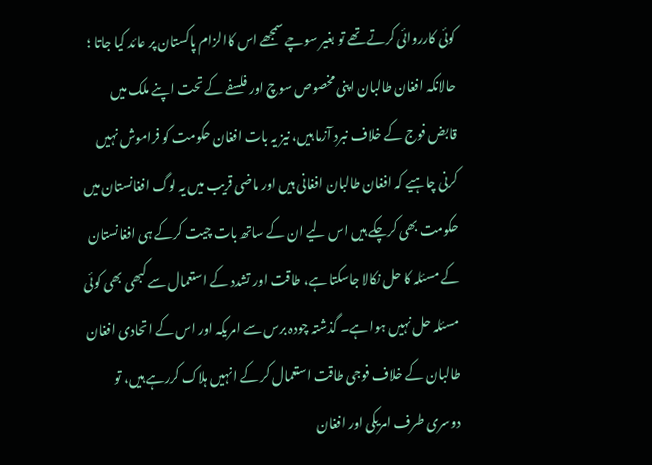کوئی کارروائی کرتے تھے تو بغیر سوچے سمجھے اس کاالزام پاکستان پر عائد کیا جاتا ؛ حالانکہ افغان طالبان اپنی مخصوص سوچ اور فلسفے کے تحت اپنے ملک میں قابض فوج کے خلاف نبرد آزما ہیں، نیز یہ بات افغان حکومت کو فراموش نہیں کرنی چاہیے کہ افغان طالبان افغانی ہیں اور ماضی قریب میں یہ لوگ افغانستان میں حکومت بھی کرچکے ہیں اس لیے ان کے ساتھ بات چیت کرکے ہی افغانستان کے مسئلہ کا حل نکالا جاسکتا ہے، طاقت اور تشدد کے استعمال سے کبھی بھی کوئی مسئلہ حل نہیں ہوا ہے۔ گذشتہ چودہ برس سے امریکہ اور اس کے اتحادی افغان طالبان کے خلاف فوجی طاقت استعمال کر کے انہیں ہلاک کررہے ہیں، تو دوسری طرف امریکی اور افغان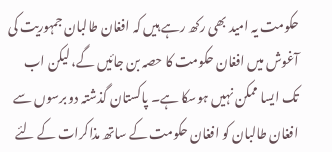حکومت یہ امید بھی رکھ رہے ہیں کہ افغان طالبان جمہوریت کی آغوش میں افغان حکومت کا حصہ بن جائیں گے، لیکن اب تک ایسا ممکن نہیں ہوسکا ہے۔ پاکستان گذشتہ دو برسوں سے افغان طالبان کو افغان حکومت کے ساتھ مذاکرات کے لئے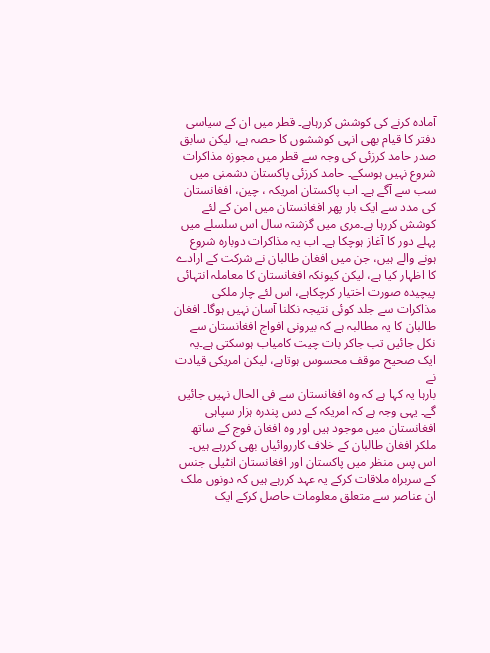آمادہ کرنے کی کوشش کررہاہے۔ قطر میں ان کے سیاسی دفتر کا قیام بھی انہی کوششوں کا حصہ ہے، لیکن سابق صدر حامد کرزئی کی وجہ سے قطر میں مجوزہ مذاکرات شروع نہیں ہوسکے۔ حامد کرزئی پاکستان دشمنی میں سب سے آگے ہے۔ اب پاکستان امریکہ ، چین، افغانستان کی مدد سے ایک بار پھر افغانستان میں امن کے لئے کوشش کررہا ہے۔مری میں گزشتہ سال اس سلسلے میں پہلے دور کا آغاز ہوچکا ہے۔ اب یہ مذاکرات دوبارہ شروع ہونے والے ہیں، جن میں افغان طالبان نے شرکت کے ارادے کا اظہار کیا ہے، لیکن کیونکہ افغانستان کا معاملہ انتہائی پیچیدہ صورت اختیار کرچکاہے، اس لئے چار ملکی مذاکرات سے جلد کوئی نتیجہ نکلنا آسان نہیں ہوگا۔ افغان طالبان کا یہ مطالبہ ہے کہ بیرونی افواج افغانستان سے نکل جائیں تب جاکر بات چیت کامیاب ہوسکتی ہے۔یہ ایک صحیح موقف محسوس ہوتاہے، لیکن امریکی قیادت نے
بارہا یہ کہا ہے کہ وہ افغانستان سے فی الحال نہیں جائیں گے۔ یہی وجہ ہے کہ امریکہ کے دس پندرہ ہزار سپاہی افغانستان میں موجود ہیں اور وہ افغان فوج کے ساتھ ملکر افغان طالبان کے خلاف کارروائیاں بھی کررہے ہیں۔ اس پس منظر میں پاکستان اور افغانستان انٹیلی جنس کے سربراہ ملاقات کرکے یہ عہد کررہے ہیں کہ دونوں ملک ان عناصر سے متعلق معلومات حاصل کرکے ایک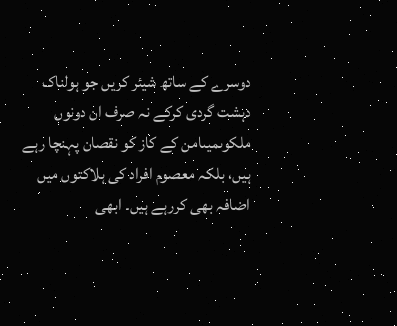دوسرے کے ساتھ شیئر کریں جو ہولناک دہشت گردی کرکے نہ صرف ان دونوں ملکوںمیںامن کے کاز کو نقصان پہنچا رہے ہیں، بلکہ معصوم افراد کی ہلاکتوں میں اضافہ بھی کررہے ہیں۔ ابھی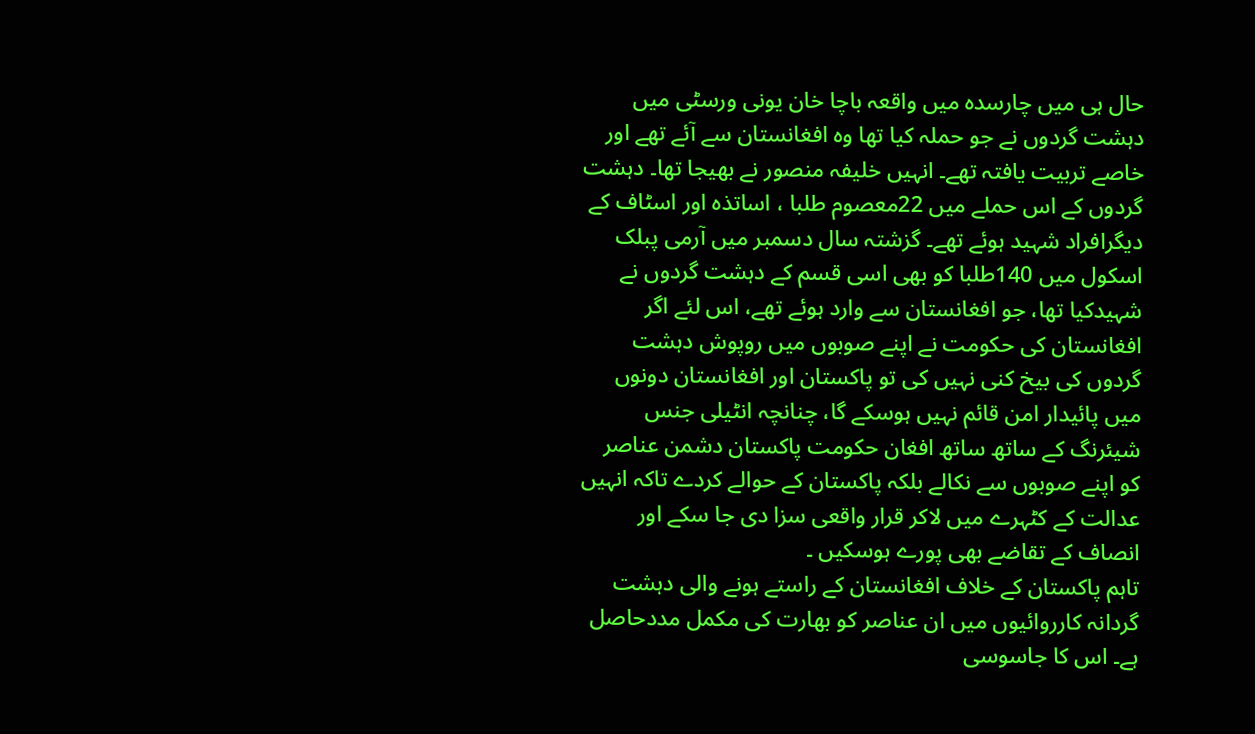حال ہی میں چارسدہ میں واقعہ باچا خان یونی ورسٹی میں دہشت گردوں نے جو حملہ کیا تھا وہ افغانستان سے آئے تھے اور خاصے تربیت یافتہ تھے۔ انہیں خلیفہ منصور نے بھیجا تھا۔ دہشت گردوں کے اس حملے میں 22معصوم طلبا ، اساتذہ اور اسٹاف کے دیگرافراد شہید ہوئے تھے۔ گزشتہ سال دسمبر میں آرمی پبلک اسکول میں 140طلبا کو بھی اسی قسم کے دہشت گردوں نے شہیدکیا تھا، جو افغانستان سے وارد ہوئے تھے، اس لئے اگر افغانستان کی حکومت نے اپنے صوبوں میں روپوش دہشت گردوں کی بیخ کنی نہیں کی تو پاکستان اور افغانستان دونوں میں پائیدار امن قائم نہیں ہوسکے گا، چنانچہ انٹیلی جنس شیئرنگ کے ساتھ ساتھ افغان حکومت پاکستان دشمن عناصر کو اپنے صوبوں سے نکالے بلکہ پاکستان کے حوالے کردے تاکہ انہیں عدالت کے کٹہرے میں لاکر قرار واقعی سزا دی جا سکے اور انصاف کے تقاضے بھی پورے ہوسکیں ۔
تاہم پاکستان کے خلاف افغانستان کے راستے ہونے والی دہشت گردانہ کارروائیوں میں ان عناصر کو بھارت کی مکمل مددحاصل ہے۔ اس کا جاسوسی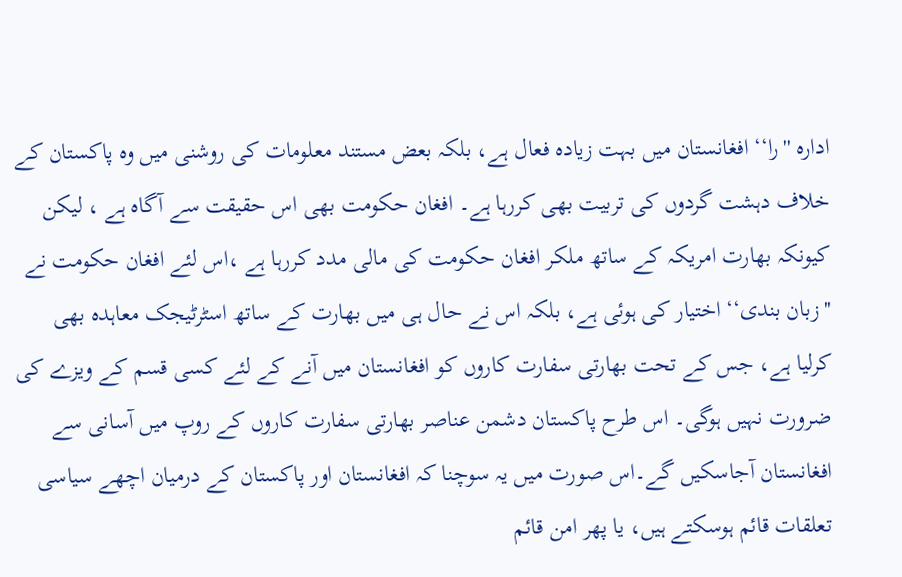ادارہ ''را‘‘ افغانستان میں بہت زیادہ فعال ہے، بلکہ بعض مستند معلومات کی روشنی میں وہ پاکستان کے خلاف دہشت گردوں کی تربیت بھی کررہا ہے۔ افغان حکومت بھی اس حقیقت سے آگاہ ہے ، لیکن کیونکہ بھارت امریکہ کے ساتھ ملکر افغان حکومت کی مالی مدد کررہا ہے ،اس لئے افغان حکومت نے ''زبان بندی‘‘ اختیار کی ہوئی ہے، بلکہ اس نے حال ہی میں بھارت کے ساتھ اسٹرٹیجک معاہدہ بھی کرلیا ہے، جس کے تحت بھارتی سفارت کاروں کو افغانستان میں آنے کے لئے کسی قسم کے ویزے کی ضرورت نہیں ہوگی۔ اس طرح پاکستان دشمن عناصر بھارتی سفارت کاروں کے روپ میں آسانی سے افغانستان آجاسکیں گے۔اس صورت میں یہ سوچنا کہ افغانستان اور پاکستان کے درمیان اچھے سیاسی تعلقات قائم ہوسکتے ہیں، یا پھر امن قائم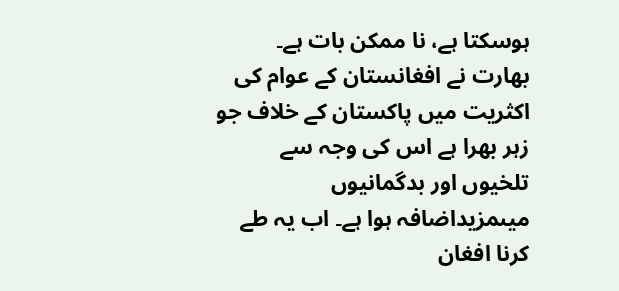ہوسکتا ہے، نا ممکن بات ہے۔ بھارت نے افغانستان کے عوام کی اکثریت میں پاکستان کے خلاف جو زہر بھرا ہے اس کی وجہ سے تلخیوں اور بدگمانیوں میںمزیداضافہ ہوا ہے۔ اب یہ طے کرنا افغان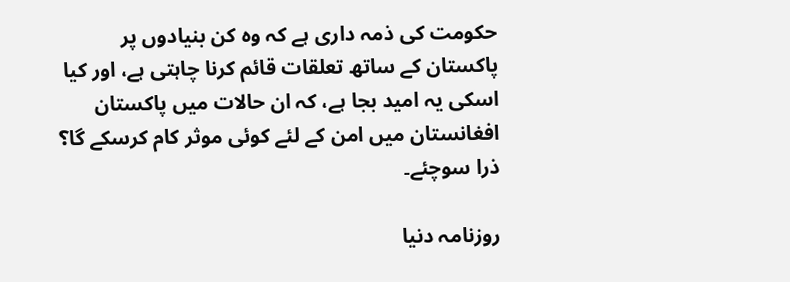حکومت کی ذمہ داری ہے کہ وہ کن بنیادوں پر پاکستان کے ساتھ تعلقات قائم کرنا چاہتی ہے، اور کیا اسکی یہ امید بجا ہے، کہ ان حالات میں پاکستان افغانستان میں امن کے لئے کوئی موثر کام کرسکے گا؟ ذرا سوچئے۔

روزنامہ دنیا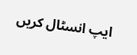ایپ انسٹال کریں